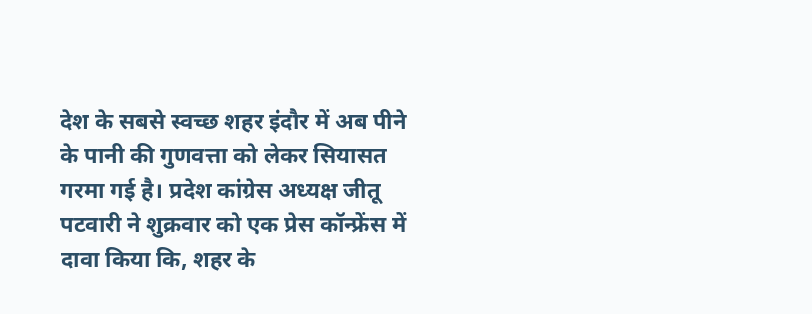देश के सबसे स्वच्छ शहर इंदौर में अब पीने के पानी की गुणवत्ता को लेकर सियासत गरमा गई है। प्रदेश कांग्रेस अध्यक्ष जीतू पटवारी ने शुक्रवार को एक प्रेस कॉन्फ्रेंस में दावा किया कि, शहर के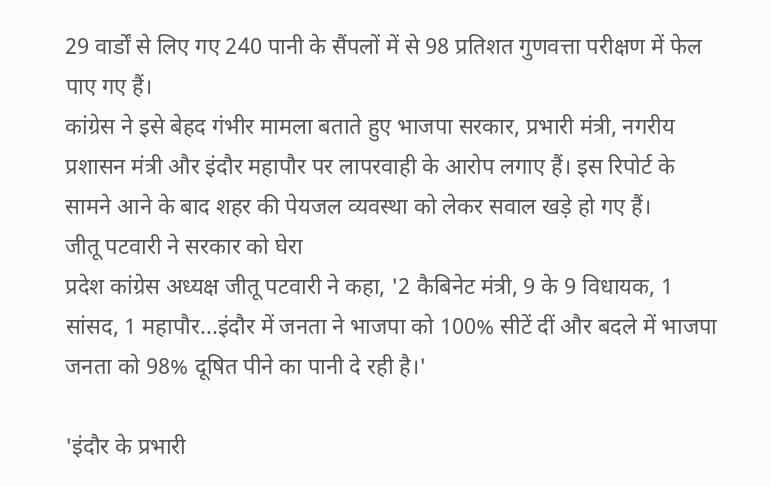29 वार्डों से लिए गए 240 पानी के सैंपलों में से 98 प्रतिशत गुणवत्ता परीक्षण में फेल पाए गए हैं।
कांग्रेस ने इसे बेहद गंभीर मामला बताते हुए भाजपा सरकार, प्रभारी मंत्री, नगरीय प्रशासन मंत्री और इंदौर महापौर पर लापरवाही के आरोप लगाए हैं। इस रिपोर्ट के सामने आने के बाद शहर की पेयजल व्यवस्था को लेकर सवाल खड़े हो गए हैं।
जीतू पटवारी ने सरकार को घेरा
प्रदेश कांग्रेस अध्यक्ष जीतू पटवारी ने कहा, '2 कैबिनेट मंत्री, 9 के 9 विधायक, 1 सांसद, 1 महापौर...इंदौर में जनता ने भाजपा को 100% सीटें दीं और बदले में भाजपा जनता को 98% दूषित पीने का पानी दे रही है।'

'इंदौर के प्रभारी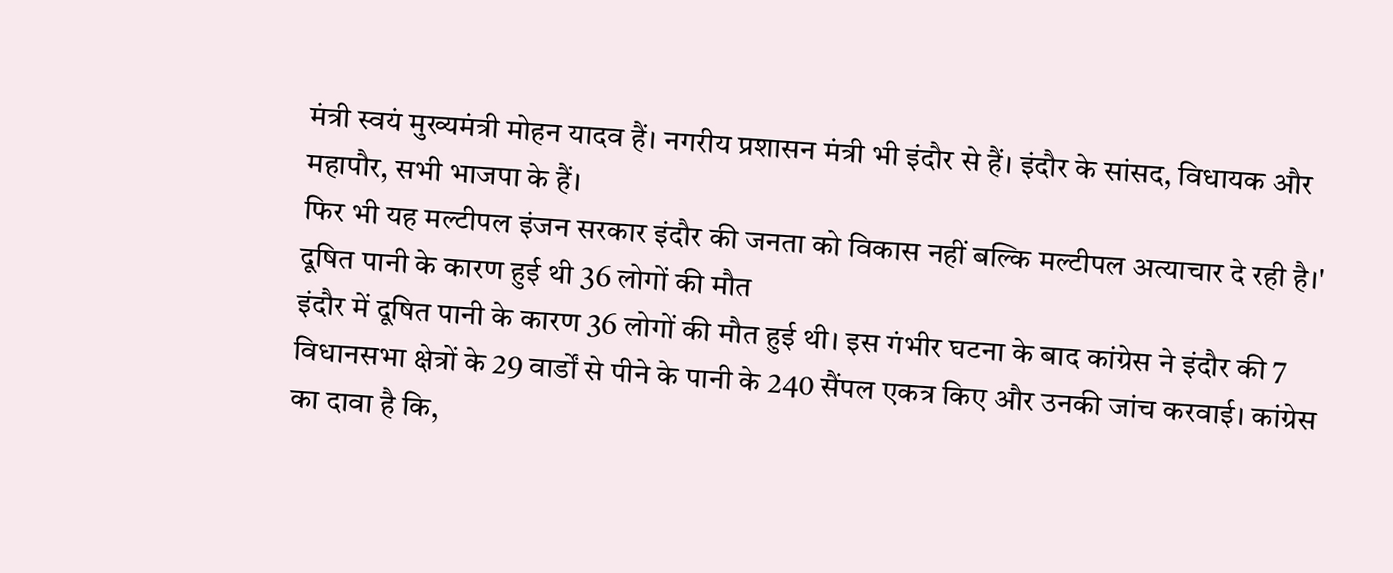मंत्री स्वयं मुख्यमंत्री मोहन यादव हैं। नगरीय प्रशासन मंत्री भी इंदौर से हैं। इंदौर के सांसद, विधायक और महापौर, सभी भाजपा के हैं।
फिर भी यह मल्टीपल इंजन सरकार इंदौर की जनता को विकास नहीं बल्कि मल्टीपल अत्याचार दे रही है।'
दूषित पानी के कारण हुई थी 36 लोगों की मौत
इंदौर में दूषित पानी के कारण 36 लोगों की मौत हुई थी। इस गंभीर घटना के बाद कांग्रेस ने इंदौर की 7 विधानसभा क्षेत्रों के 29 वार्डों से पीने के पानी के 240 सैंपल एकत्र किए और उनकी जांच करवाई। कांग्रेस का दावा है कि,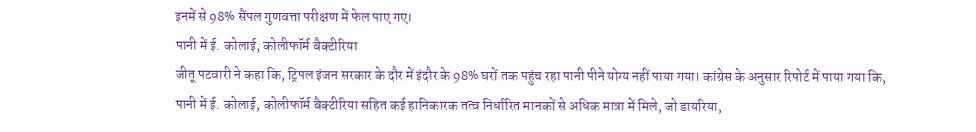इनमें से 98% सैंपल गुणवत्ता परीक्षण में फेल पाए गए।
पानी में ई. कोलाई, कोलीफॉर्म बैक्टीरिया
जीतू पटवारी ने कहा कि, ट्रिपल इंजन सरकार के दौर में इंदौर के 98% घरों तक पहुंच रहा पानी पीने योग्य नहीं पाया गया। कांग्रेस के अनुसार रिपोर्ट में पाया गया कि, पानी में ई. कोलाई, कोलीफॉर्म बैक्टीरिया सहित कई हानिकारक तत्व निर्धारित मानकों से अधिक मात्रा में मिले, जो डायरिया,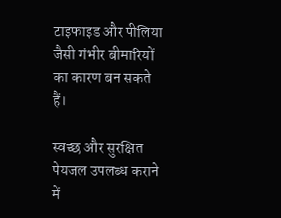टाइफाइड और पीलिया जैसी गंभीर बीमारियों का कारण बन सकते हैं।

स्वच्छ और सुरक्षित पेयजल उपलब्ध कराने में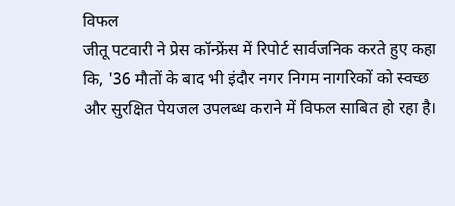विफल
जीतू पटवारी ने प्रेस कॉन्फ्रेंस में रिपोर्ट सार्वजनिक करते हुए कहा कि, '36 मौतों के बाद भी इंदौर नगर निगम नागरिकों को स्वच्छ और सुरक्षित पेयजल उपलब्ध कराने में विफल साबित हो रहा है।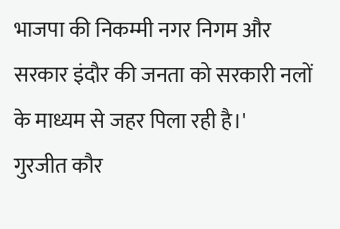भाजपा की निकम्मी नगर निगम और सरकार इंदौर की जनता को सरकारी नलों के माध्यम से जहर पिला रही है।'
गुरजीत कौर